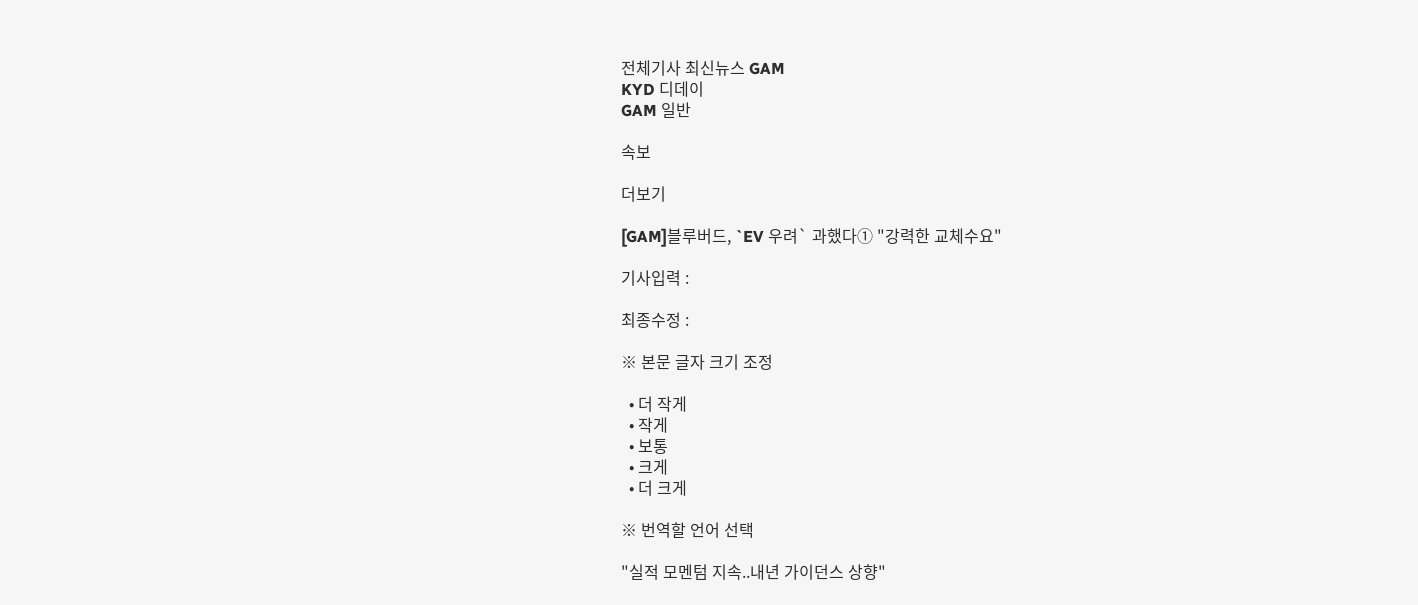전체기사 최신뉴스 GAM
KYD 디데이
GAM 일반

속보

더보기

[GAM]블루버드, `EV 우려` 과했다① "강력한 교체수요"

기사입력 :

최종수정 :

※ 본문 글자 크기 조정

  • 더 작게
  • 작게
  • 보통
  • 크게
  • 더 크게

※ 번역할 언어 선택

"실적 모멘텀 지속..내년 가이던스 상향"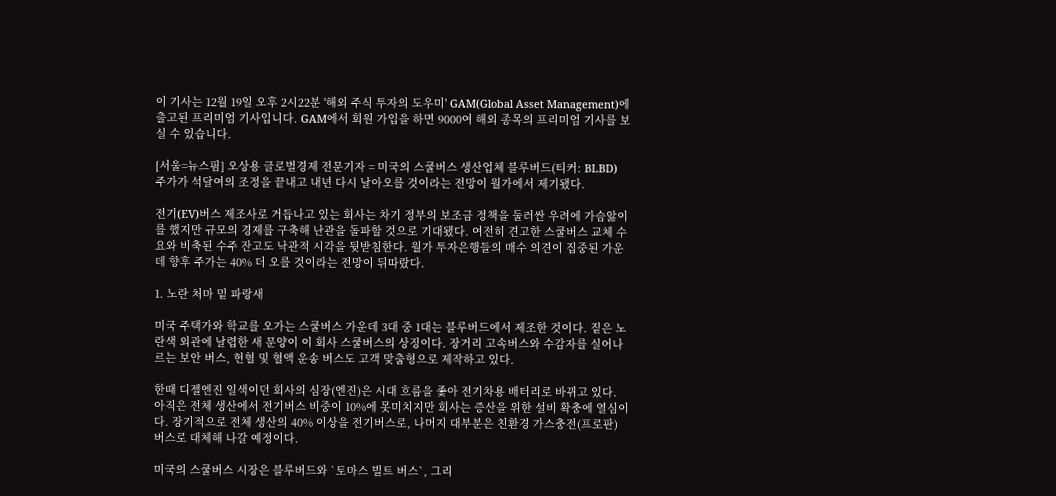이 기사는 12월 19일 오후 2시22분 '해외 주식 투자의 도우미' GAM(Global Asset Management)에 출고된 프리미엄 기사입니다. GAM에서 회원 가입을 하면 9000여 해외 종목의 프리미엄 기사를 보실 수 있습니다.

[서울=뉴스핌] 오상용 글로벌경제 전문기자 = 미국의 스쿨버스 생산업체 블루버드(티커: BLBD) 주가가 석달여의 조정을 끝내고 내년 다시 날아오를 것이라는 전망이 월가에서 제기됐다.

전기(EV)버스 제조사로 거듭나고 있는 회사는 차기 정부의 보조금 정책을 둘러싼 우려에 가슴앓이를 했지만 규모의 경제를 구축해 난관을 돌파할 것으로 기대됐다. 여전히 견고한 스쿨버스 교체 수요와 비축된 수주 잔고도 낙관적 시각을 뒷받침한다. 월가 투자은행들의 매수 의견이 집중된 가운데 향후 주가는 40% 더 오를 것이라는 전망이 뒤따랐다.

1. 노란 처마 밑 파랑새

미국 주택가와 학교를 오가는 스쿨버스 가운데 3대 중 1대는 블루버드에서 제조한 것이다. 짙은 노란색 외관에 날렵한 새 문양이 이 회사 스쿨버스의 상징이다. 장거리 고속버스와 수감자를 실어나르는 보안 버스, 헌혈 및 혈액 운송 버스도 고객 맞춤형으로 제작하고 있다.

한때 디젤엔진 일색이던 회사의 심장(엔진)은 시대 흐름을 좇아 전기차용 배터리로 바뀌고 있다. 아직은 전체 생산에서 전기버스 비중이 10%에 못미치지만 회사는 증산을 위한 설비 확충에 열심이다. 장기적으로 전체 생산의 40% 이상을 전기버스로, 나머지 대부분은 친환경 가스충전(프로판) 버스로 대체해 나갈 예정이다.

미국의 스쿨버스 시장은 블루버드와 `토마스 빌트 버스`, 그리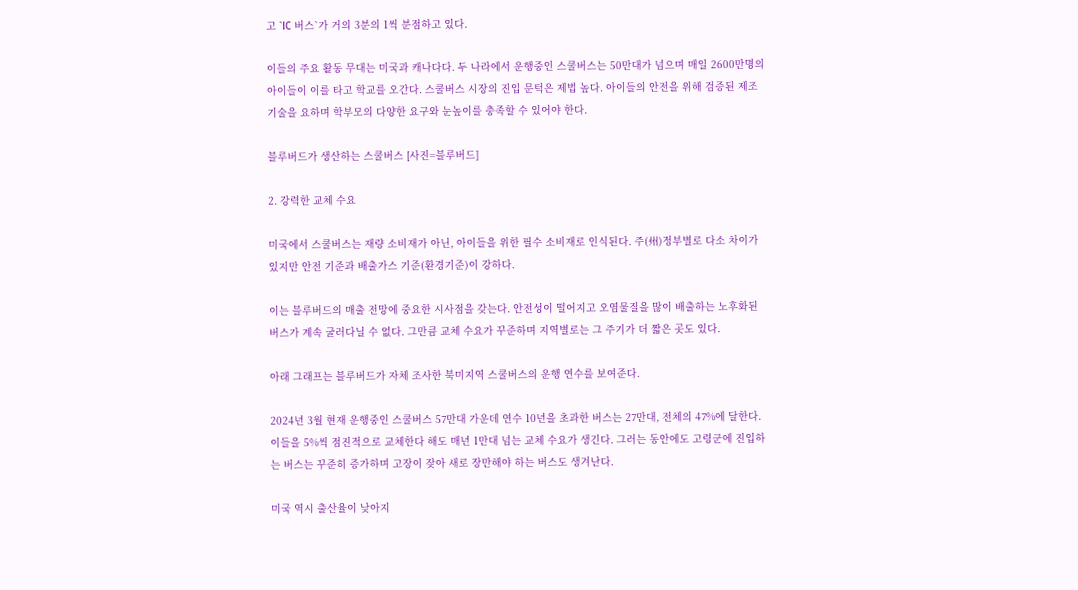고 `IC 버스`가 거의 3분의 1씩 분점하고 있다.

이들의 주요 활동 무대는 미국과 캐나다다. 두 나라에서 운행중인 스쿨버스는 50만대가 넘으며 매일 2600만명의 아이들이 이를 타고 학교를 오간다. 스쿨버스 시장의 진입 문턱은 제법 높다. 아이들의 안전을 위해 검증된 제조기술을 요하며 학부모의 다양한 요구와 눈높이를 충족할 수 있어야 한다.

블루버드가 생산하는 스쿨버스 [사진=블루버드]

2. 강력한 교체 수요

미국에서 스쿨버스는 재량 소비재가 아닌, 아이들을 위한 필수 소비재로 인식된다. 주(州)정부별로 다소 차이가 있지만 안전 기준과 배출가스 기준(환경기준)이 강하다.

이는 블루버드의 매출 전망에 중요한 시사점을 갖는다. 안전성이 떨어지고 오염물질을 많이 배출하는 노후화된 버스가 계속 굴러다닐 수 없다. 그만큼 교체 수요가 꾸준하며 지역별로는 그 주기가 더 짧은 곳도 있다.

아래 그래프는 블루버드가 자체 조사한 북미지역 스쿨버스의 운행 연수를 보여준다.

2024년 3월 현재 운행중인 스쿨버스 57만대 가운데 연수 10년을 초과한 버스는 27만대, 전체의 47%에 달한다. 이들을 5%씩 점진적으로 교체한다 해도 매년 1만대 넘는 교체 수요가 생긴다. 그러는 동안에도 고령군에 진입하는 버스는 꾸준히 증가하며 고장이 잦아 새로 장만해야 하는 버스도 생겨난다.

미국 역시 출산율이 낮아지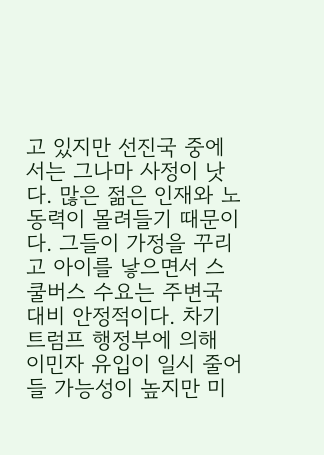고 있지만 선진국 중에서는 그나마 사정이 낫다. 많은 젊은 인재와 노동력이 몰려들기 때문이다. 그들이 가정을 꾸리고 아이를 낳으면서 스쿨버스 수요는 주변국 대비 안정적이다. 차기 트럼프 행정부에 의해 이민자 유입이 일시 줄어들 가능성이 높지만 미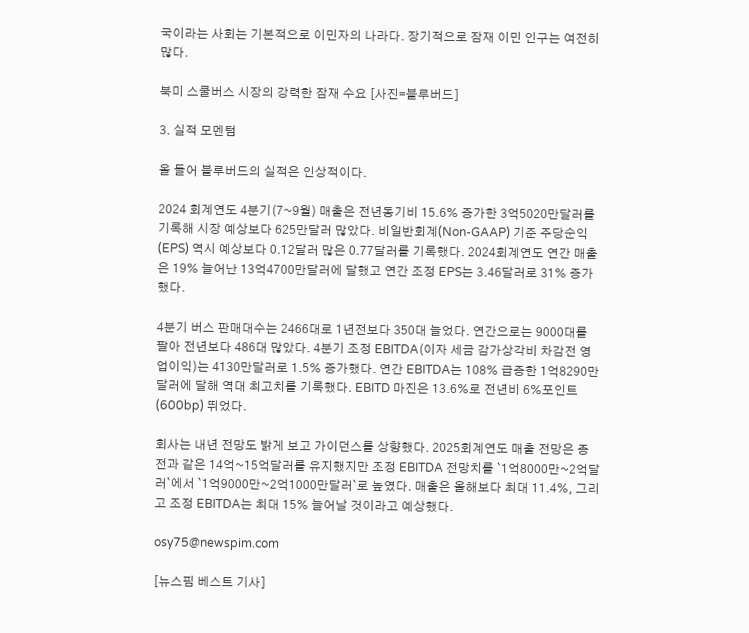국이라는 사회는 기본적으로 이민자의 나라다. 장기적으로 잠재 이민 인구는 여전히 많다.

북미 스쿨버스 시장의 강력한 잠재 수요 [사진=블루버드]

3. 실적 모멘텀

올 들어 블루버드의 실적은 인상적이다.

2024 회계연도 4분기(7~9월) 매출은 전년동기비 15.6% 증가한 3억5020만달러를 기록해 시장 예상보다 625만달러 많았다. 비일반회계(Non-GAAP) 기준 주당순익(EPS) 역시 예상보다 0.12달러 많은 0.77달러를 기록했다. 2024회계연도 연간 매출은 19% 늘어난 13억4700만달러에 달했고 연간 조정 EPS는 3.46달러로 31% 증가했다.

4분기 버스 판매대수는 2466대로 1년전보다 350대 늘었다. 연간으로는 9000대를 팔아 전년보다 486대 많았다. 4분기 조정 EBITDA(이자 세금 감가상각비 차감전 영업이익)는 4130만달러로 1.5% 증가했다. 연간 EBITDA는 108% 급증한 1억8290만달러에 달해 역대 최고치를 기록했다. EBITD 마진은 13.6%로 전년비 6%포인트(600bp) 뛰었다.

회사는 내년 전망도 밝게 보고 가이던스를 상향했다. 2025회계연도 매출 전망은 종전과 같은 14억~15억달러를 유지했지만 조정 EBITDA 전망치를 `1억8000만~2억달러`에서 `1억9000만~2억1000만달러`로 높였다. 매출은 올해보다 최대 11.4%, 그리고 조정 EBITDA는 최대 15% 늘어날 것이라고 예상했다.

osy75@newspim.com

[뉴스핌 베스트 기사]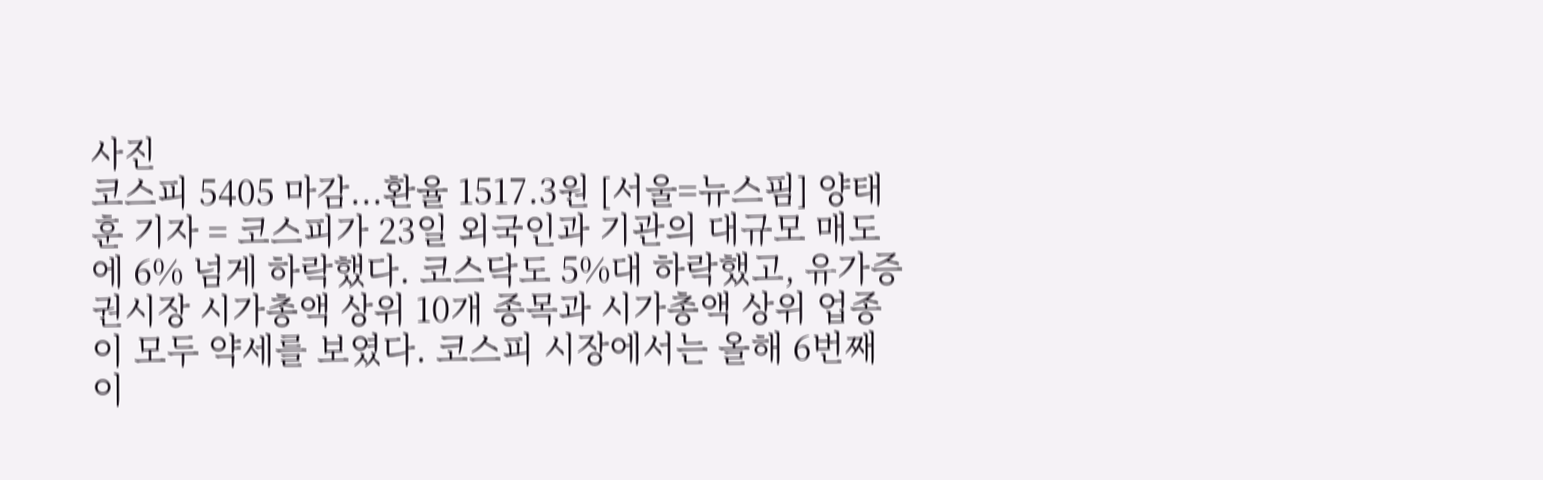사진
코스피 5405 마감...환율 1517.3원 [서울=뉴스핌] 양태훈 기자 = 코스피가 23일 외국인과 기관의 대규모 매도에 6% 넘게 하락했다. 코스닥도 5%대 하락했고, 유가증권시장 시가총액 상위 10개 종목과 시가총액 상위 업종이 모두 약세를 보였다. 코스피 시장에서는 올해 6번째이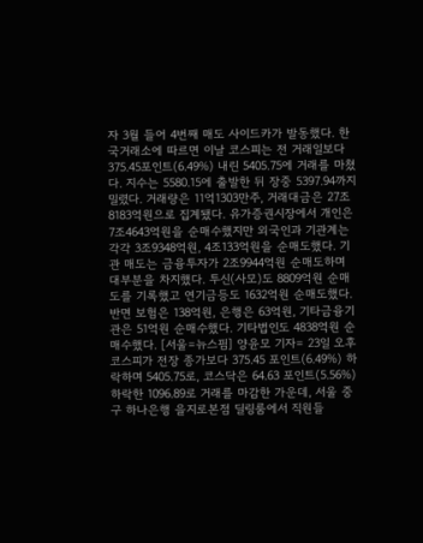자 3월 들어 4번째 매도 사이드카가 발동했다. 한국거래소에 따르면 이날 코스피는 전 거래일보다 375.45포인트(6.49%) 내린 5405.75에 거래를 마쳤다. 지수는 5580.15에 출발한 뒤 장중 5397.94까지 밀렸다. 거래량은 11억1303만주, 거래대금은 27조8183억원으로 집계됐다. 유가증권시장에서 개인은 7조4643억원을 순매수했지만 외국인과 기관계는 각각 3조9348억원, 4조133억원을 순매도했다. 기관 매도는 금융투자가 2조9944억원 순매도하며 대부분을 차지했다. 투신(사모)도 8809억원 순매도를 기록했고 연기금등도 1632억원 순매도했다. 반면 보험은 138억원, 은행은 63억원, 기타금융기관은 51억원 순매수했다. 기타법인도 4838억원 순매수했다. [서울=뉴스핌] 양윤모 기자= 23일 오후 코스피가 전장 종가보다 375.45 포인트(6.49%) 하락하며 5405.75로, 코스닥은 64.63 포인트(5.56%) 하락한 1096.89로 거래를 마감한 가운데, 서울 중구 하나은행 을지로본점 딜링룸에서 직원들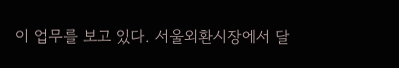이 업무를 보고 있다. 서울외환시장에서 달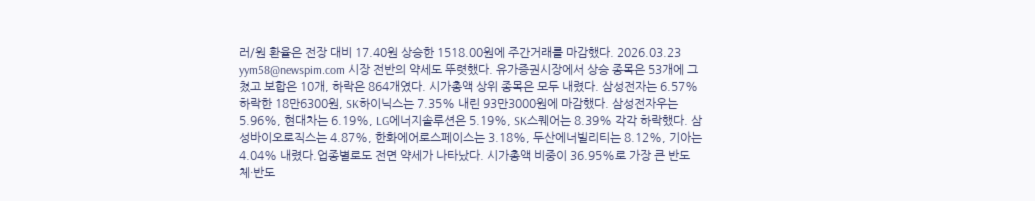러/원 환율은 전장 대비 17.40원 상승한 1518.00원에 주간거래를 마감했다. 2026.03.23 yym58@newspim.com 시장 전반의 약세도 뚜렷했다. 유가증권시장에서 상승 종목은 53개에 그쳤고 보합은 10개, 하락은 864개였다. 시가총액 상위 종목은 모두 내렸다. 삼성전자는 6.57% 하락한 18만6300원, SK하이닉스는 7.35% 내린 93만3000원에 마감했다. 삼성전자우는 5.96%, 현대차는 6.19%, LG에너지솔루션은 5.19%, SK스퀘어는 8.39% 각각 하락했다. 삼성바이오로직스는 4.87%, 한화에어로스페이스는 3.18%, 두산에너빌리티는 8.12%, 기아는 4.04% 내렸다.업종별로도 전면 약세가 나타났다. 시가총액 비중이 36.95%로 가장 큰 반도체·반도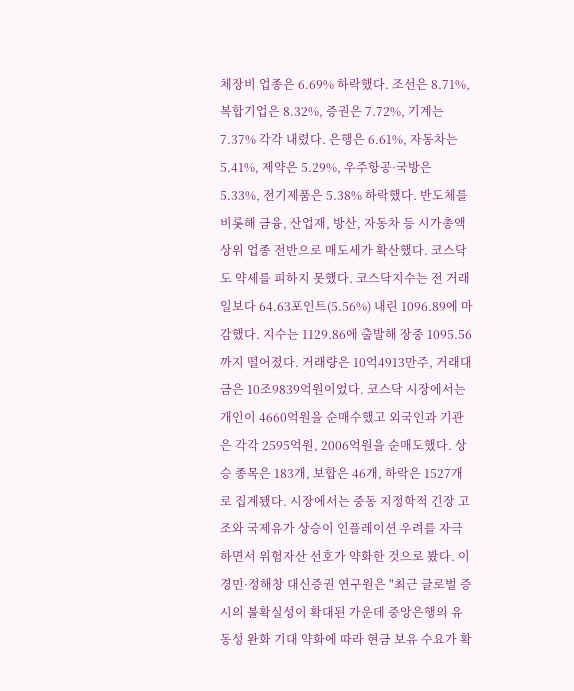체장비 업종은 6.69% 하락했다. 조선은 8.71%, 복합기업은 8.32%, 증권은 7.72%, 기계는 7.37% 각각 내렸다. 은행은 6.61%, 자동차는 5.41%, 제약은 5.29%, 우주항공·국방은 5.33%, 전기제품은 5.38% 하락했다. 반도체를 비롯해 금융, 산업재, 방산, 자동차 등 시가총액 상위 업종 전반으로 매도세가 확산했다. 코스닥도 약세를 피하지 못했다. 코스닥지수는 전 거래일보다 64.63포인트(5.56%) 내린 1096.89에 마감했다. 지수는 1129.86에 출발해 장중 1095.56까지 떨어졌다. 거래량은 10억4913만주, 거래대금은 10조9839억원이었다. 코스닥 시장에서는 개인이 4660억원을 순매수했고 외국인과 기관은 각각 2595억원, 2006억원을 순매도했다. 상승 종목은 183개, 보합은 46개, 하락은 1527개로 집계됐다. 시장에서는 중동 지정학적 긴장 고조와 국제유가 상승이 인플레이션 우려를 자극하면서 위험자산 선호가 약화한 것으로 봤다. 이경민·정해창 대신증권 연구원은 "최근 글로벌 증시의 불확실성이 확대된 가운데 중앙은행의 유동성 완화 기대 약화에 따라 현금 보유 수요가 확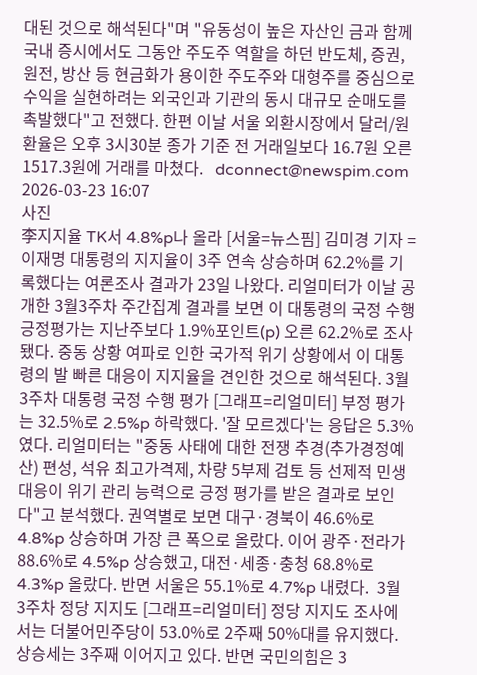대된 것으로 해석된다"며 "유동성이 높은 자산인 금과 함께 국내 증시에서도 그동안 주도주 역할을 하던 반도체, 증권, 원전, 방산 등 현금화가 용이한 주도주와 대형주를 중심으로 수익을 실현하려는 외국인과 기관의 동시 대규모 순매도를 촉발했다"고 전했다. 한편 이날 서울 외환시장에서 달러/원 환율은 오후 3시30분 종가 기준 전 거래일보다 16.7원 오른 1517.3원에 거래를 마쳤다.   dconnect@newspim.com 2026-03-23 16:07
사진
李지지율 TK서 4.8%p나 올라 [서울=뉴스핌] 김미경 기자 = 이재명 대통령의 지지율이 3주 연속 상승하며 62.2%를 기록했다는 여론조사 결과가 23일 나왔다. 리얼미터가 이날 공개한 3월3주차 주간집계 결과를 보면 이 대통령의 국정 수행 긍정평가는 지난주보다 1.9%포인트(p) 오른 62.2%로 조사됐다. 중동 상황 여파로 인한 국가적 위기 상황에서 이 대통령의 발 빠른 대응이 지지율을 견인한 것으로 해석된다. 3월 3주차 대통령 국정 수행 평가 [그래프=리얼미터] 부정 평가는 32.5%로 2.5%p 하락했다. '잘 모르겠다'는 응답은 5.3%였다. 리얼미터는 "중동 사태에 대한 전쟁 추경(추가경정예산) 편성, 석유 최고가격제, 차량 5부제 검토 등 선제적 민생 대응이 위기 관리 능력으로 긍정 평가를 받은 결과로 보인다"고 분석했다. 권역별로 보면 대구·경북이 46.6%로 4.8%p 상승하며 가장 큰 폭으로 올랐다. 이어 광주·전라가 88.6%로 4.5%p 상승했고, 대전·세종·충청 68.8%로 4.3%p 올랐다. 반면 서울은 55.1%로 4.7%p 내렸다.  3월 3주차 정당 지지도 [그래프=리얼미터] 정당 지지도 조사에서는 더불어민주당이 53.0%로 2주째 50%대를 유지했다. 상승세는 3주째 이어지고 있다. 반면 국민의힘은 3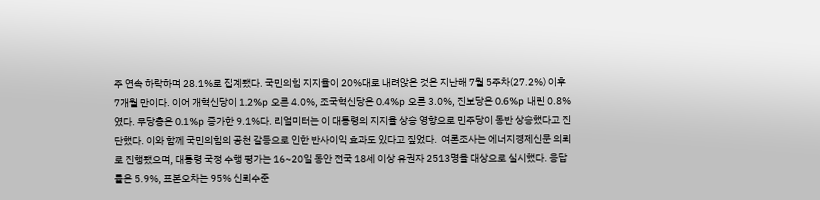주 연속 하락하며 28.1%로 집계됐다. 국민의힘 지지율이 20%대로 내려앉은 것은 지난해 7월 5주차(27.2%) 이후 7개월 만이다. 이어 개혁신당이 1.2%p 오른 4.0%, 조국혁신당은 0.4%p 오른 3.0%, 진보당은 0.6%p 내린 0.8%였다. 무당층은 0.1%p 증가한 9.1%다. 리얼미터는 이 대통령의 지지율 상승 영향으로 민주당이 동반 상승했다고 진단했다. 이와 함께 국민의힘의 공천 갈등으로 인한 반사이익 효과도 있다고 짚었다.  여론조사는 에너지경제신문 의뢰로 진행됐으며, 대통령 국정 수행 평가는 16~20일 동안 전국 18세 이상 유권자 2513명을 대상으로 실시했다. 응답률은 5.9%, 표본오차는 95% 신뢰수준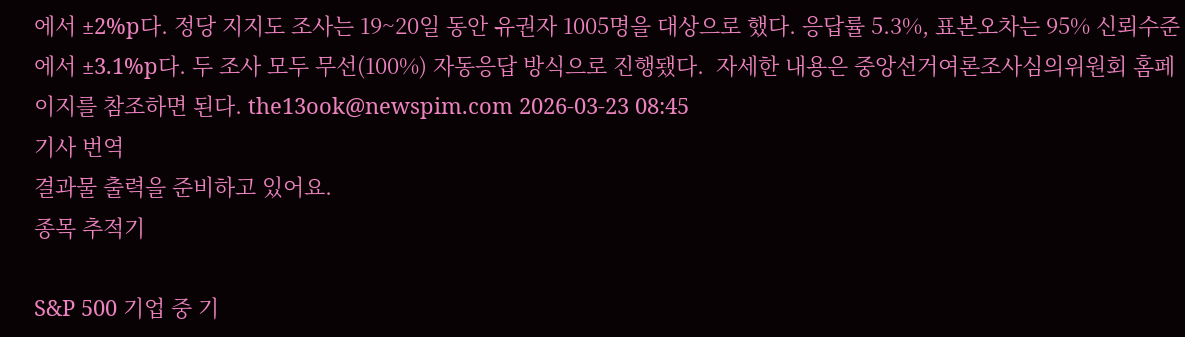에서 ±2%p다. 정당 지지도 조사는 19~20일 동안 유권자 1005명을 대상으로 했다. 응답률 5.3%, 표본오차는 95% 신뢰수준에서 ±3.1%p다. 두 조사 모두 무선(100%) 자동응답 방식으로 진행됐다.  자세한 내용은 중앙선거여론조사심의위원회 홈페이지를 참조하면 된다. the13ook@newspim.com 2026-03-23 08:45
기사 번역
결과물 출력을 준비하고 있어요.
종목 추적기

S&P 500 기업 중 기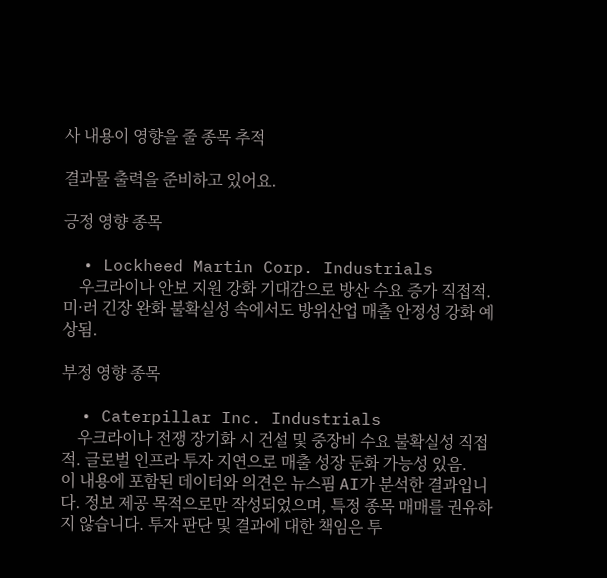사 내용이 영향을 줄 종목 추적

결과물 출력을 준비하고 있어요.

긍정 영향 종목

  • Lockheed Martin Corp. Industrials
    우크라이나 안보 지원 강화 기대감으로 방산 수요 증가 직접적. 미·러 긴장 완화 불확실성 속에서도 방위산업 매출 안정성 강화 예상됨.

부정 영향 종목

  • Caterpillar Inc. Industrials
    우크라이나 전쟁 장기화 시 건설 및 중장비 수요 불확실성 직접적. 글로벌 인프라 투자 지연으로 매출 성장 둔화 가능성 있음.
이 내용에 포함된 데이터와 의견은 뉴스핌 AI가 분석한 결과입니다. 정보 제공 목적으로만 작성되었으며, 특정 종목 매매를 권유하지 않습니다. 투자 판단 및 결과에 대한 책임은 투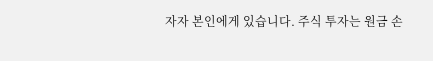자자 본인에게 있습니다. 주식 투자는 원금 손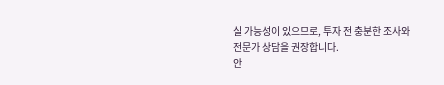실 가능성이 있으므로, 투자 전 충분한 조사와 전문가 상담을 권장합니다.
안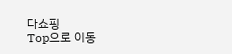다쇼핑
Top으로 이동